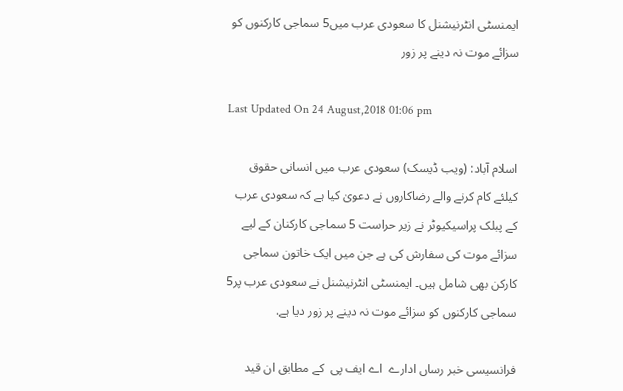ایمنسٹی انٹرنیشنل کا سعودی عرب میں‌5 سماجی کارکنوں کو سزائے موت نہ دینے پر زور

Last Updated On 24 August,2018 01:06 pm

اسلام آباد: (ویب ڈیسک) سعودی عرب میں‌ انسانی حقوق کیلئے کام کرنے والے رضاکاروں نے دعویٰ کیا ہے کہ سعودی عرب کے پبلک پراسیکیوٹر نے زیر حراست 5 سماجی کارکنان کے لیے سزائے موت کی سفارش کی ہے جن میں ایک خاتون سماجی کارکن بھی شامل ہیں۔ ایمنسٹی انٹرنیشنل نے سعودی عرب پر5 سماجی کارکنوں کو سزائے موت نہ دینے پر زور دیا ہے.

فرانسیسی خبر رساں ادارے  اے ایف پی  کے مطابق ان قید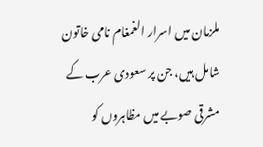ملزمان میں اسرار الغمغام نامی خاتون شامل ہیں، جن پر سعودی عرب کے مشرقی صوبے میں مظاہروں کو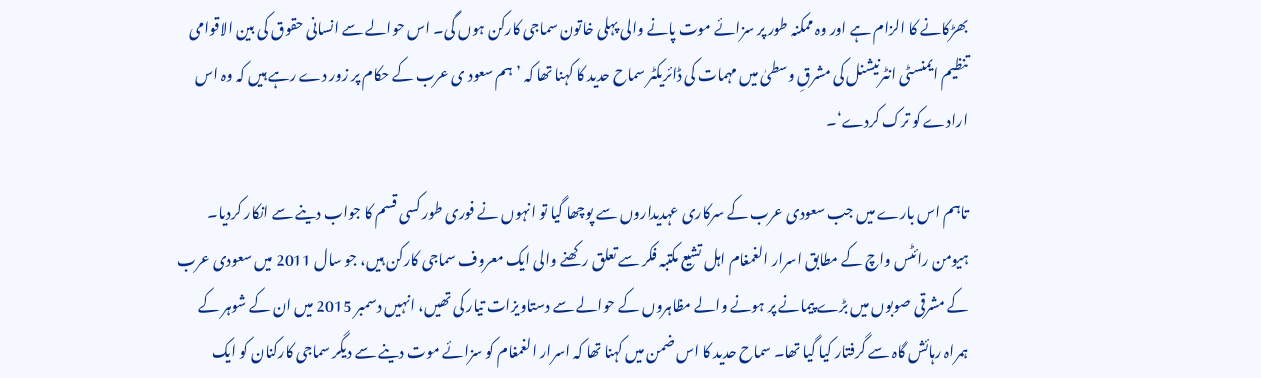بھڑکانے کا الزام ہے اور وہ ممکنہ طور پر سزائے موت پانے والی پہلی خاتون سماجی کارکن ہوں گی۔ اس حوالے سے انسانی حقوق کی بین الاقوامی تنظیم ایمنسٹی انٹرنیشنل کی مشرقِ وسطیٰ میں مہمات کی ڈائریکٹر سماح حدید کا کہنا تھا کہ ’ہم سعود ی عرب کے حکام پر زور دے رہے ہیں کہ وہ اس ارادے کو ترک کردے‘۔

تاہم اس بارے میں جب سعودی عرب کے سرکاری عہدیداروں سے پوچھا گیا تو انہوں نے فوری طور کسی قسم کا جواب دینے سے انکار کردیا۔ ہیومن رائٹس واچ کے مطابق اسرار الغمغام اہل تشیع مکتبہ فکر سے تعلق رکھنے والی ایک معروف سماجی کارکن ہیں، جو سال 2011 میں سعودی عرب کے مشرقی صوبوں میں بڑے پیمانے پر ہونے والے مظاہروں کے حوالے سے دستاویزات تیار کی تھیں، انہیں دسمبر 2015 میں ان کے شوہر کے ہمراہ رہائش گاہ سے گرفتار کیا گیا تھا۔ سماح حدید کا اس ضمن میں کہنا تھا کہ اسرار الغمغام کو سزائے موت دینے سے دیگر سماجی کارکنان کو ایک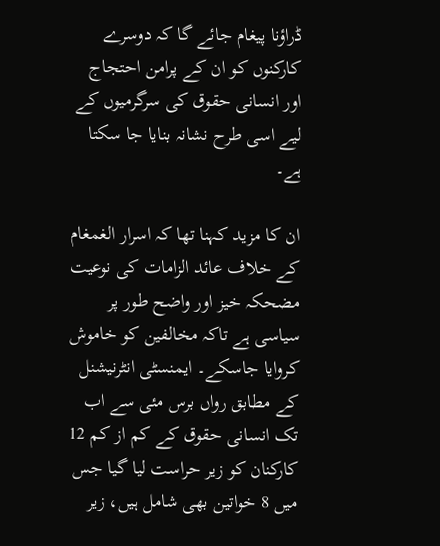ڈراؤنا پیغام جائے گا کہ دوسرے کارکنوں کو ان کے پرامن احتجاج اور انسانی حقوق کی سرگرمیوں کے لیے اسی طرح نشانہ بنایا جا سکتا ہے۔

ان کا مزید کہنا تھا کہ اسرار الغمغام کے خلاف عائد الزامات کی نوعیت مضحکہ خیز اور واضح طور پر سیاسی ہے تاکہ مخالفین کو خاموش کروایا جاسکے۔ ایمنسٹی انٹرنیشنل کے مطابق رواں برس مئی سے اب تک انسانی حقوق کے کم از کم 12 کارکنان کو زیر حراست لیا گیا جس میں 8 خواتین بھی شامل ہیں، زیر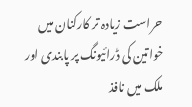حراست زیادہ تر کارکنان میں خواتین کی ڈرائیونگ پر پابندی اور ملک میں نافذ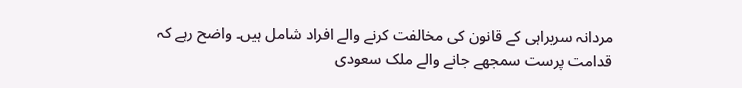مردانہ سربراہی کے قانون کی مخالفت کرنے والے افراد شامل ہیں۔ واضح رہے کہ قدامت پرست سمجھے جانے والے ملک سعودی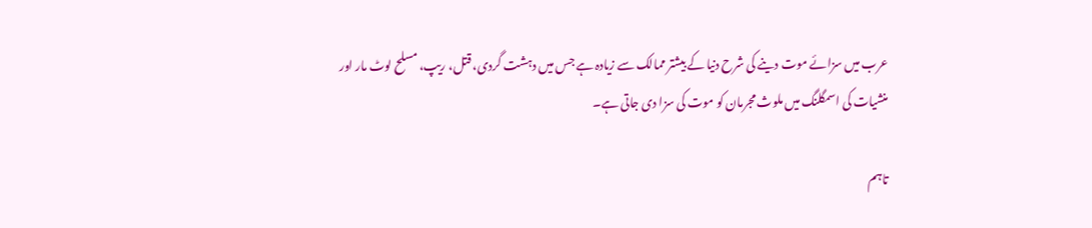عرب میں سزائے موت دینے کی شرح دنیا کے بیشتر ممالک سے زیادہ ہے جس میں دہشت گردی، قتل، ریپ، مسلح لوٹ مار اور منشیات کی اسمگلنگ میں ملوث مجرمان کو موت کی سزا دی جاتی ہے۔

تاہم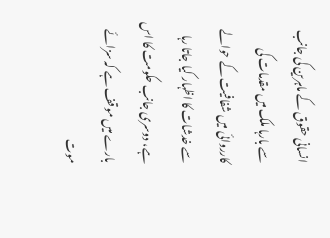انسانی حقوق کے ماہرین کی جانب سے بارہا ملک میں مقدمات کی کارروائی میں شفافیت کے حوالے سے خدشات کا اظہار کیا جاتا رہا ہے، دوسری جانب حکومت کا اس بارے میں موقف ہے کہ سزائے موت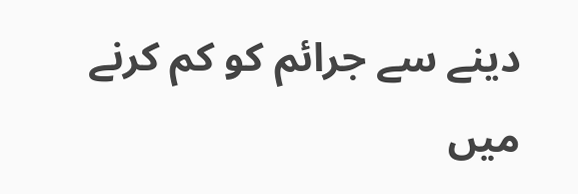دینے سے جرائم کو کم کرنے میں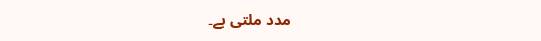مدد ملتی ہے۔